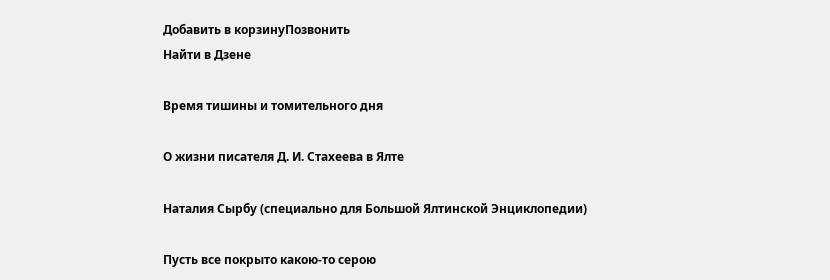Добавить в корзинуПозвонить
Найти в Дзене

Время тишины и томительного дня

О жизни писателя Д. И. Стахеева в Ялте

Наталия Сырбу (специально для Большой Ялтинской Энциклопедии)

Пусть все покрыто какою-то серою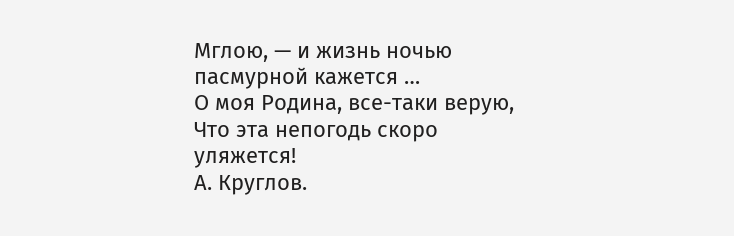Мглою, — и жизнь ночью пасмурной кажется …
О моя Родина, все-таки верую,
Что эта непогодь скоро уляжется!
А. Круглов.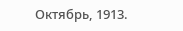Октябрь, 1913.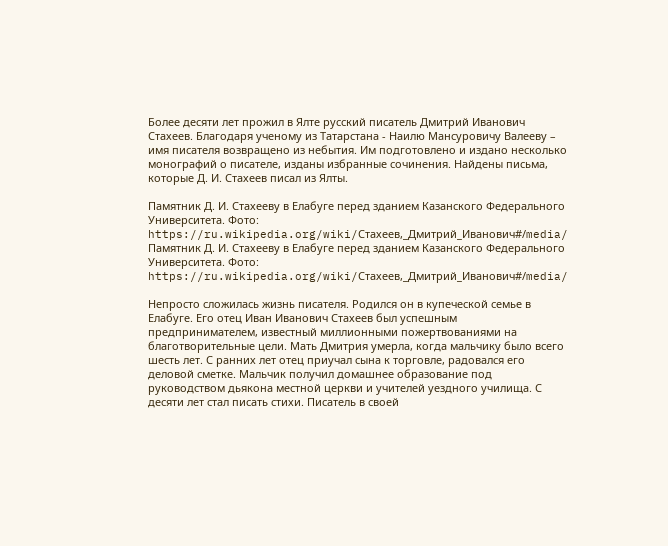Более десяти лет прожил в Ялте русский писатель Дмитрий Иванович Стахеев. Благодаря ученому из Татарстана - Наилю Мансуровичу Валееву – имя писателя возвращено из небытия. Им подготовлено и издано несколько монографий о писателе, изданы избранные сочинения. Найдены письма, которые Д. И. Стахеев писал из Ялты.

Памятник Д. И. Стахееву в Елабуге перед зданием Казанского Федерального Университета. Фото: https://ru.wikipedia.org/wiki/Стахеев,_Дмитрий_Иванович#/media/
Памятник Д. И. Стахееву в Елабуге перед зданием Казанского Федерального Университета. Фото: https://ru.wikipedia.org/wiki/Стахеев,_Дмитрий_Иванович#/media/

Непросто сложилась жизнь писателя. Родился он в купеческой семье в Елабуге. Его отец Иван Иванович Стахеев был успешным предпринимателем, известный миллионными пожертвованиями на благотворительные цели. Мать Дмитрия умерла, когда мальчику было всего шесть лет. С ранних лет отец приучал сына к торговле, радовался его деловой сметке. Мальчик получил домашнее образование под руководством дьякона местной церкви и учителей уездного училища. С десяти лет стал писать стихи. Писатель в своей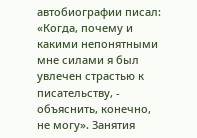автобиографии писал: «Когда, почему и какими непонятными мне силами я был увлечен страстью к писательству, - объяснить, конечно, не могу». Занятия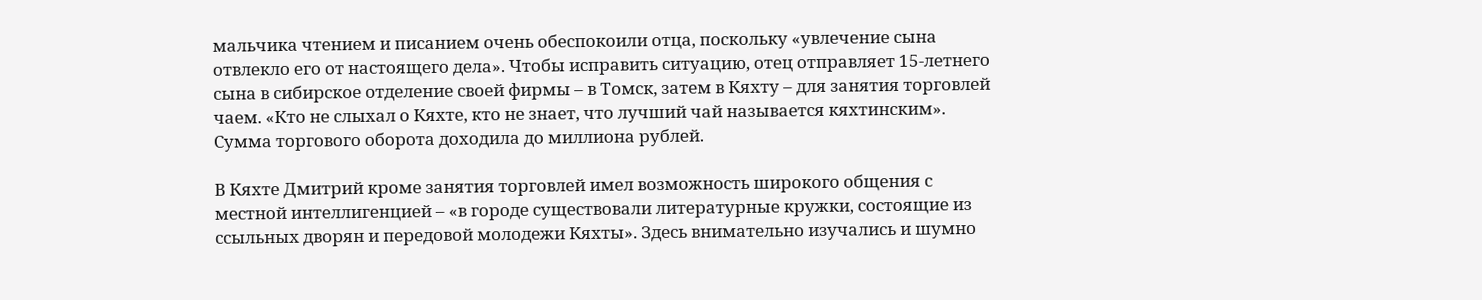мальчика чтением и писанием очень обеспокоили отца, поскольку «увлечение сына отвлекло его от настоящего дела». Чтобы исправить ситуацию, отец отправляет 15-летнего сына в сибирское отделение своей фирмы – в Томск, затем в Кяхту – для занятия торговлей чаем. «Кто не слыхал о Кяхте, кто не знает, что лучший чай называется кяхтинским». Сумма торгового оборота доходила до миллиона рублей.

В Кяхте Дмитрий кроме занятия торговлей имел возможность широкого общения с местной интеллигенцией – «в городе существовали литературные кружки, состоящие из ссыльных дворян и передовой молодежи Кяхты». Здесь внимательно изучались и шумно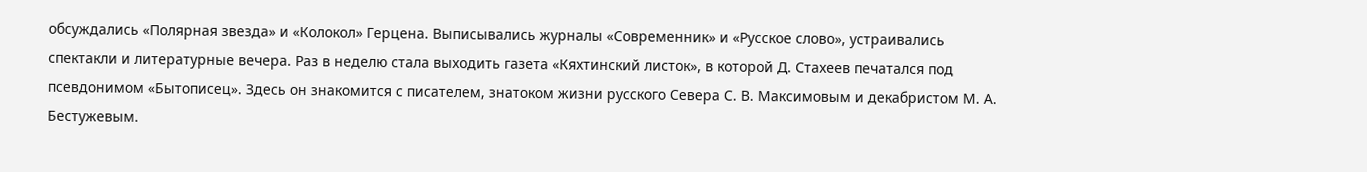обсуждались «Полярная звезда» и «Колокол» Герцена. Выписывались журналы «Современник» и «Русское слово», устраивались спектакли и литературные вечера. Раз в неделю стала выходить газета «Кяхтинский листок», в которой Д. Стахеев печатался под псевдонимом «Бытописец». Здесь он знакомится с писателем, знатоком жизни русского Севера С. В. Максимовым и декабристом М. А. Бестужевым.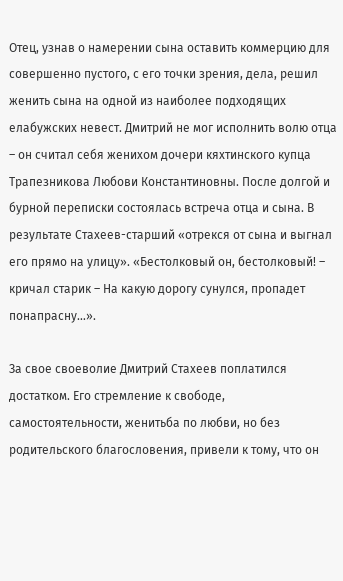Отец, узнав о намерении сына оставить коммерцию для совершенно пустого, с его точки зрения, дела, решил женить сына на одной из наиболее подходящих елабужских невест. Дмитрий не мог исполнить волю отца – он считал себя женихом дочери кяхтинского купца Трапезникова Любови Константиновны. После долгой и бурной переписки состоялась встреча отца и сына. В результате Стахеев-старший «отрекся от сына и выгнал его прямо на улицу». «Бестолковый он, бестолковый! – кричал старик – На какую дорогу сунулся, пропадет понапрасну…».

За свое своеволие Дмитрий Стахеев поплатился достатком. Его стремление к свободе, самостоятельности, женитьба по любви, но без родительского благословения, привели к тому, что он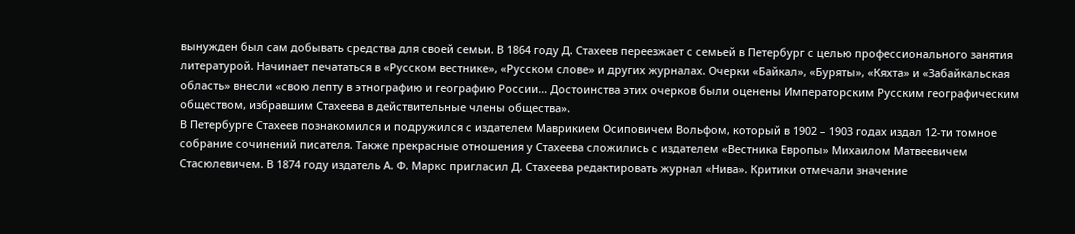вынужден был сам добывать средства для своей семьи. В 1864 году Д. Стахеев переезжает с семьей в Петербург с целью профессионального занятия литературой. Начинает печататься в «Русском вестнике», «Русском слове» и других журналах. Очерки «Байкал», «Буряты», «Кяхта» и «Забайкальская область» внесли «свою лепту в этнографию и географию России… Достоинства этих очерков были оценены Императорским Русским географическим обществом, избравшим Стахеева в действительные члены общества».
В Петербурге Стахеев познакомился и подружился с издателем Маврикием Осиповичем Вольфом, который в 1902 – 1903 годах издал 12-ти томное собрание сочинений писателя. Также прекрасные отношения у Стахеева сложились с издателем «Вестника Европы» Михаилом Матвеевичем Стасюлевичем. В 1874 году издатель А. Ф. Маркс пригласил Д. Стахеева редактировать журнал «Нива». Критики отмечали значение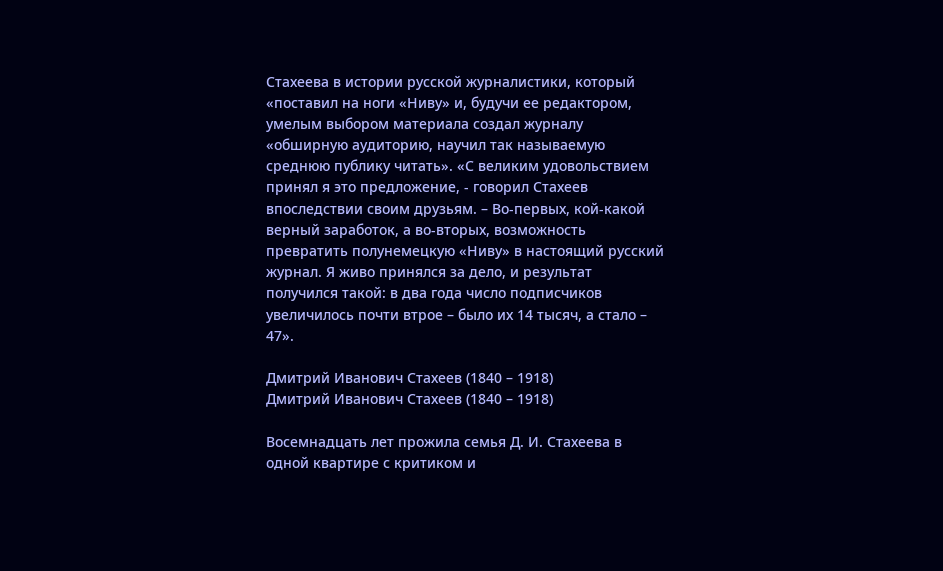Стахеева в истории русской журналистики, который «поставил на ноги «Ниву» и, будучи ее редактором, умелым выбором материала создал журналу «обширную аудиторию, научил так называемую среднюю публику читать». «С великим удовольствием принял я это предложение, - говорил Стахеев впоследствии своим друзьям. – Во-первых, кой-какой верный заработок, а во-вторых, возможность превратить полунемецкую «Ниву» в настоящий русский журнал. Я живо принялся за дело, и результат получился такой: в два года число подписчиков увеличилось почти втрое – было их 14 тысяч, а стало – 47».

Дмитрий Иванович Стахеев (1840 – 1918)
Дмитрий Иванович Стахеев (1840 – 1918)

Восемнадцать лет прожила семья Д. И. Стахеева в одной квартире с критиком и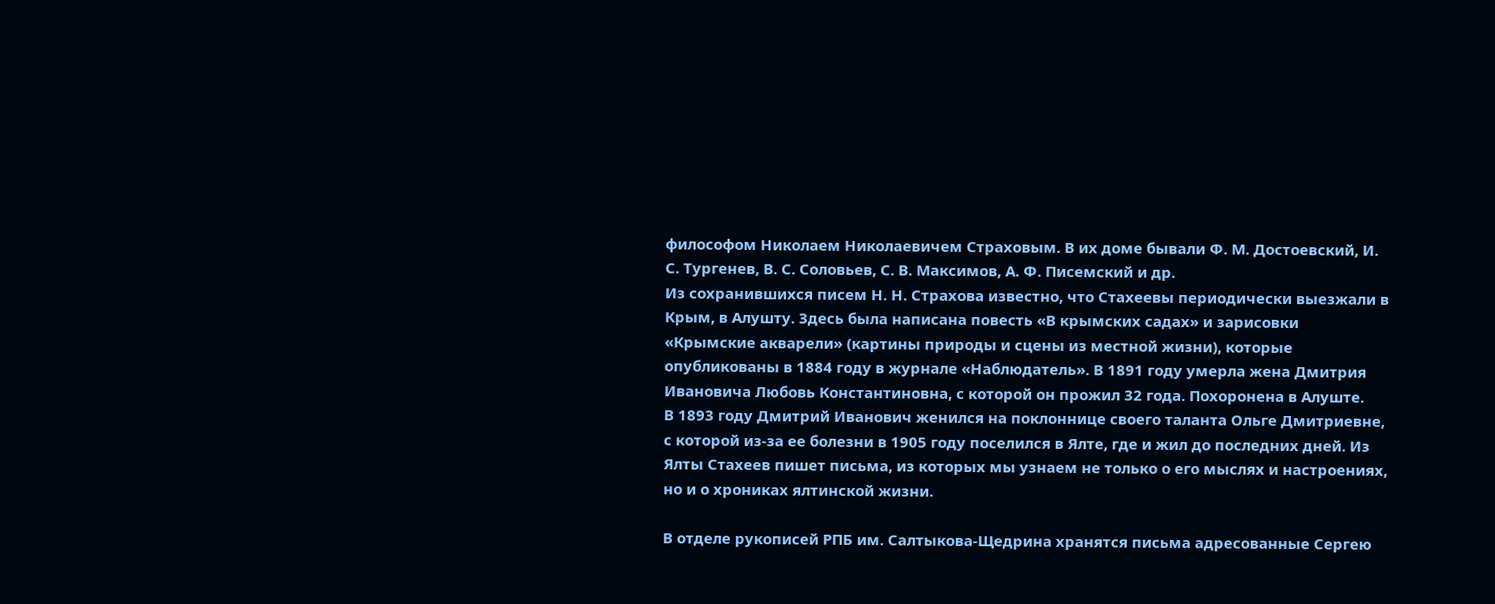философом Николаем Николаевичем Страховым. В их доме бывали Ф. М. Достоевский, И. С. Тургенев, В. С. Соловьев, С. В. Максимов, А. Ф. Писемский и др.
Из сохранившихся писем Н. Н. Страхова известно, что Стахеевы периодически выезжали в Крым, в Алушту. Здесь была написана повесть «В крымских садах» и зарисовки «Крымские акварели» (картины природы и сцены из местной жизни), которые опубликованы в 1884 году в журнале «Наблюдатель». В 1891 году умерла жена Дмитрия Ивановича Любовь Константиновна, с которой он прожил 32 года. Похоронена в Алуште.
В 1893 году Дмитрий Иванович женился на поклоннице своего таланта Ольге Дмитриевне, с которой из-за ее болезни в 1905 году поселился в Ялте, где и жил до последних дней. Из Ялты Стахеев пишет письма, из которых мы узнаем не только о его мыслях и настроениях, но и о хрониках ялтинской жизни.

В отделе рукописей РПБ им. Салтыкова-Щедрина хранятся письма адресованные Сергею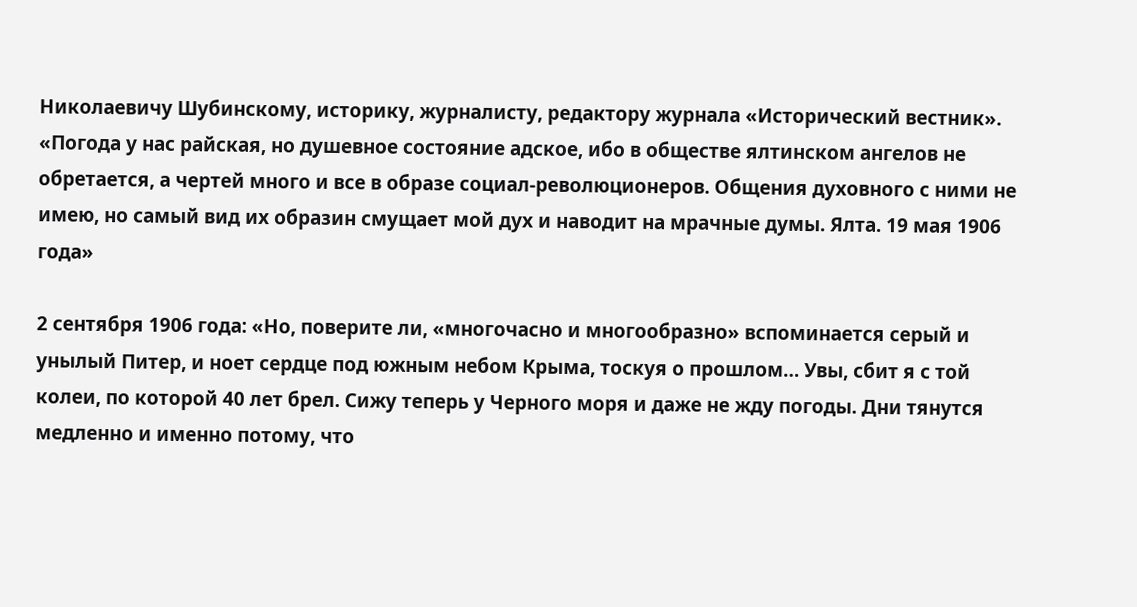Николаевичу Шубинскому, историку, журналисту, редактору журнала «Исторический вестник».
«Погода у нас райская, но душевное состояние адское, ибо в обществе ялтинском ангелов не обретается, а чертей много и все в образе социал-революционеров. Общения духовного с ними не имею, но самый вид их образин смущает мой дух и наводит на мрачные думы. Ялта. 19 мая 1906 года»

2 сентября 1906 года: «Но, поверите ли, «многочасно и многообразно» вспоминается серый и унылый Питер, и ноет сердце под южным небом Крыма, тоскуя о прошлом… Увы, сбит я с той колеи, по которой 40 лет брел. Сижу теперь у Черного моря и даже не жду погоды. Дни тянутся медленно и именно потому, что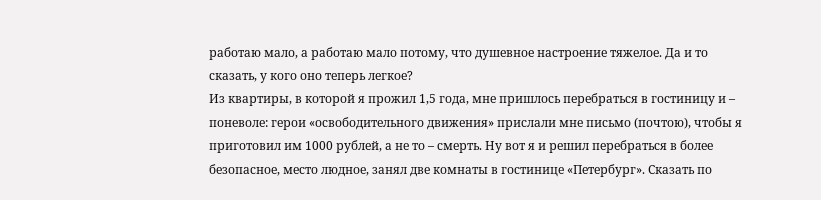работаю мало, а работаю мало потому, что душевное настроение тяжелое. Да и то сказать, у кого оно теперь легкое?
Из квартиры, в которой я прожил 1,5 года, мне пришлось перебраться в гостиницу и – поневоле: герои «освободительного движения» прислали мне письмо (почтою), чтобы я приготовил им 1000 рублей, а не то – смерть. Ну вот я и решил перебраться в более безопасное, место людное, занял две комнаты в гостинице «Петербург». Сказать по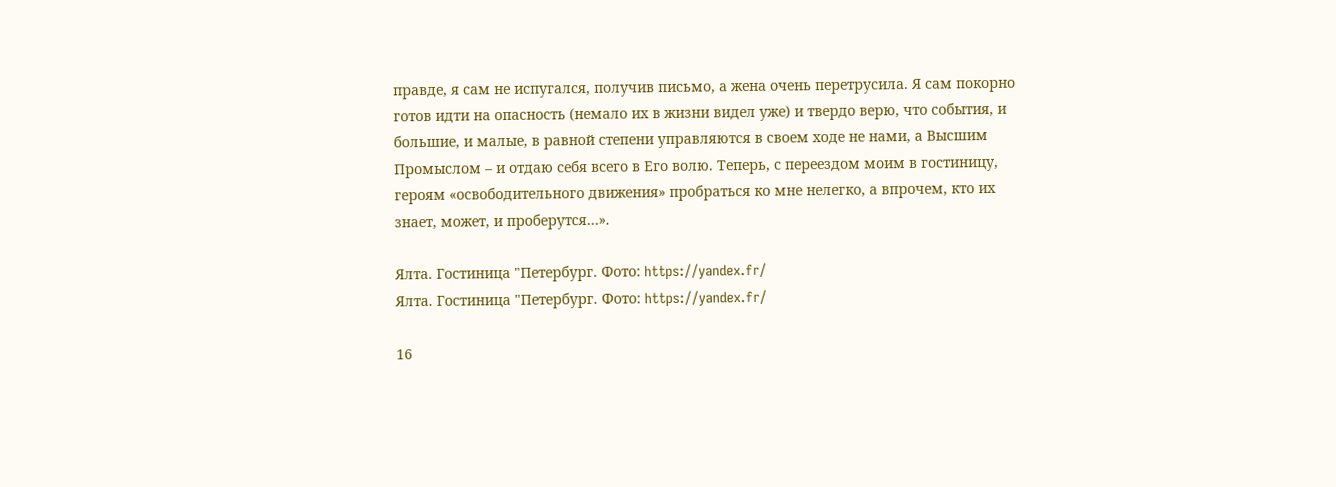правде, я сам не испугался, получив письмо, а жена очень перетрусила. Я сам покорно готов идти на опасность (немало их в жизни видел уже) и твердо верю, что события, и большие, и малые, в равной степени управляются в своем ходе не нами, а Высшим Промыслом – и отдаю себя всего в Его волю. Теперь, с переездом моим в гостиницу, героям «освободительного движения» пробраться ко мне нелегко, а впрочем, кто их знает, может, и проберутся…».

Ялта. Гостиница "Петербург. Фото: https://yandex.fr/
Ялта. Гостиница "Петербург. Фото: https://yandex.fr/

16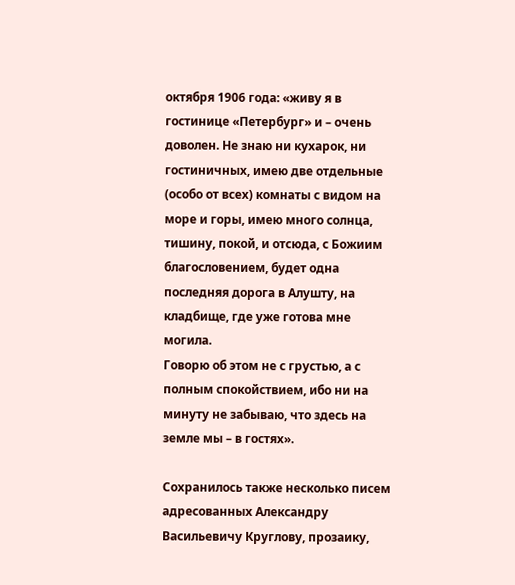октября 1906 года: «живу я в гостинице «Петербург» и – очень доволен. Не знаю ни кухарок, ни гостиничных, имею две отдельные (особо от всех) комнаты с видом на море и горы, имею много солнца, тишину, покой, и отсюда, с Божиим благословением, будет одна последняя дорога в Алушту, на кладбище, где уже готова мне могила.
Говорю об этом не с грустью, а с полным спокойствием, ибо ни на минуту не забываю, что здесь на земле мы – в гостях».

Сохранилось также несколько писем адресованных Александру Васильевичу Круглову, прозаику,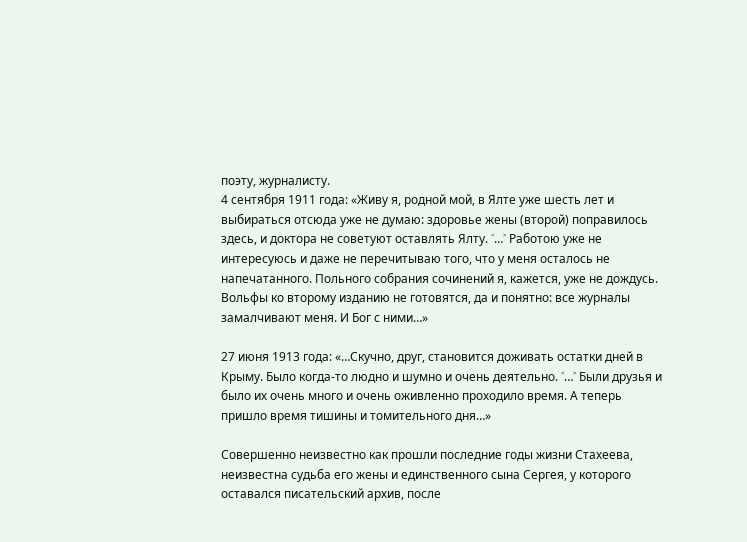поэту, журналисту.
4 сентября 1911 года: «Живу я, родной мой, в Ялте уже шесть лет и выбираться отсюда уже не думаю: здоровье жены (второй) поправилось здесь, и доктора не советуют оставлять Ялту. ˂…˃ Работою уже не интересуюсь и даже не перечитываю того, что у меня осталось не напечатанного. Польного собрания сочинений я, кажется, уже не дождусь. Вольфы ко второму изданию не готовятся, да и понятно: все журналы замалчивают меня. И Бог с ними…»

27 июня 1913 года: «…Скучно, друг, становится доживать остатки дней в Крыму. Было когда-то людно и шумно и очень деятельно. ˂…˃ Были друзья и было их очень много и очень оживленно проходило время. А теперь пришло время тишины и томительного дня…»

Совершенно неизвестно как прошли последние годы жизни Стахеева, неизвестна судьба его жены и единственного сына Сергея, у которого оставался писательский архив, после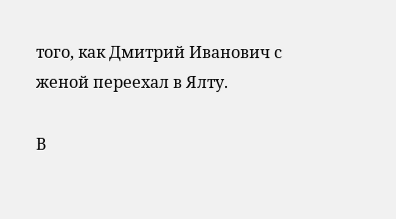того, как Дмитрий Иванович с женой переехал в Ялту.

В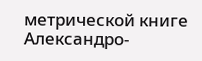метрической книге Александро-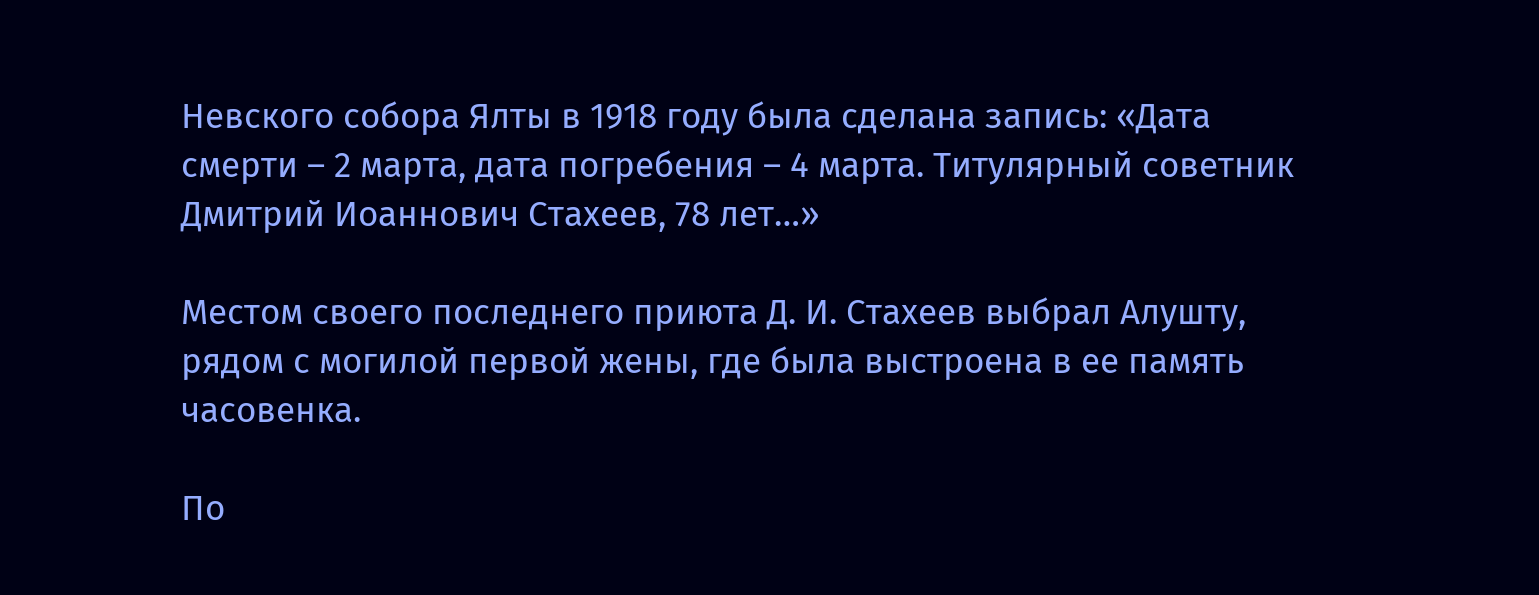Невского собора Ялты в 1918 году была сделана запись: «Дата смерти – 2 марта, дата погребения – 4 марта. Титулярный советник Дмитрий Иоаннович Стахеев, 78 лет…»

Местом своего последнего приюта Д. И. Стахеев выбрал Алушту, рядом с могилой первой жены, где была выстроена в ее память часовенка.

По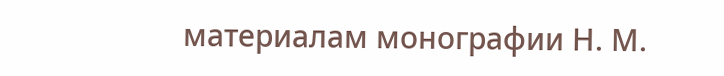материалам монографии Н. М.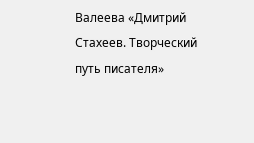Валеева «Дмитрий Стахеев. Творческий путь писателя»